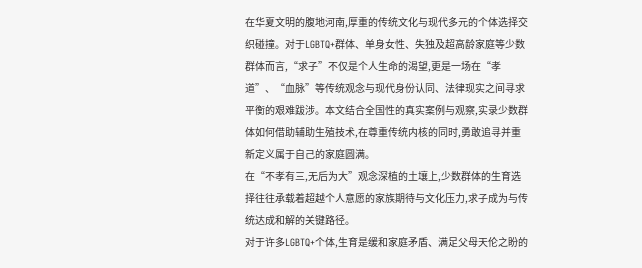在华夏文明的腹地河南,厚重的传统文化与现代多元的个体选择交织碰撞。对于LGBTQ+群体、单身女性、失独及超高龄家庭等少数群体而言,“求子”不仅是个人生命的渴望,更是一场在“孝道”、“血脉”等传统观念与现代身份认同、法律现实之间寻求平衡的艰难跋涉。本文结合全国性的真实案例与观察,实录少数群体如何借助辅助生殖技术,在尊重传统内核的同时,勇敢追寻并重新定义属于自己的家庭圆满。
在“不孝有三,无后为大”观念深植的土壤上,少数群体的生育选择往往承载着超越个人意愿的家族期待与文化压力,求子成为与传统达成和解的关键路径。
对于许多LGBTQ+个体,生育是缓和家庭矛盾、满足父母天伦之盼的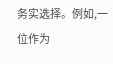务实选择。例如,一位作为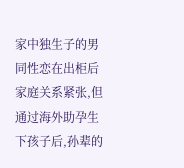家中独生子的男同性恋在出柜后家庭关系紧张,但通过海外助孕生下孩子后,孙辈的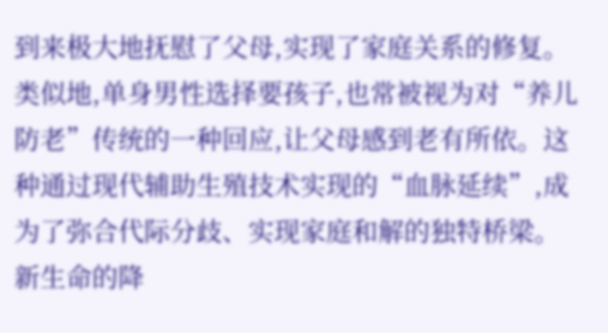到来极大地抚慰了父母,实现了家庭关系的修复。类似地,单身男性选择要孩子,也常被视为对“养儿防老”传统的一种回应,让父母感到老有所依。这种通过现代辅助生殖技术实现的“血脉延续”,成为了弥合代际分歧、实现家庭和解的独特桥梁。
新生命的降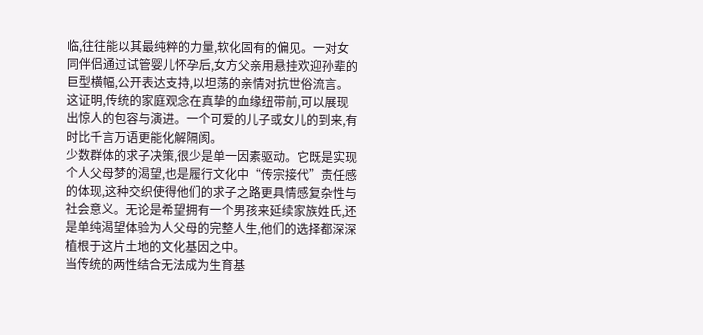临,往往能以其最纯粹的力量,软化固有的偏见。一对女同伴侣通过试管婴儿怀孕后,女方父亲用悬挂欢迎孙辈的巨型横幅,公开表达支持,以坦荡的亲情对抗世俗流言。这证明,传统的家庭观念在真挚的血缘纽带前,可以展现出惊人的包容与演进。一个可爱的儿子或女儿的到来,有时比千言万语更能化解隔阂。
少数群体的求子决策,很少是单一因素驱动。它既是实现个人父母梦的渴望,也是履行文化中“传宗接代”责任感的体现,这种交织使得他们的求子之路更具情感复杂性与社会意义。无论是希望拥有一个男孩来延续家族姓氏,还是单纯渴望体验为人父母的完整人生,他们的选择都深深植根于这片土地的文化基因之中。
当传统的两性结合无法成为生育基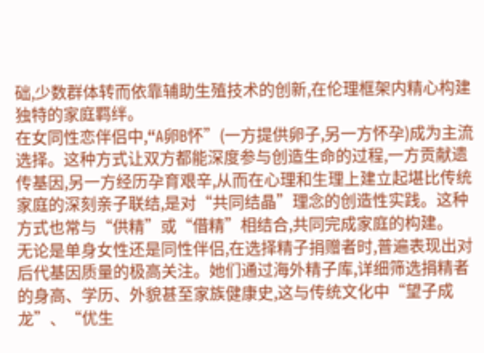础,少数群体转而依靠辅助生殖技术的创新,在伦理框架内精心构建独特的家庭羁绊。
在女同性恋伴侣中,“A卵B怀”(一方提供卵子,另一方怀孕)成为主流选择。这种方式让双方都能深度参与创造生命的过程,一方贡献遗传基因,另一方经历孕育艰辛,从而在心理和生理上建立起堪比传统家庭的深刻亲子联结,是对“共同结晶”理念的创造性实践。这种方式也常与“供精”或“借精”相结合,共同完成家庭的构建。
无论是单身女性还是同性伴侣,在选择精子捐赠者时,普遍表现出对后代基因质量的极高关注。她们通过海外精子库,详细筛选捐精者的身高、学历、外貌甚至家族健康史,这与传统文化中“望子成龙”、“优生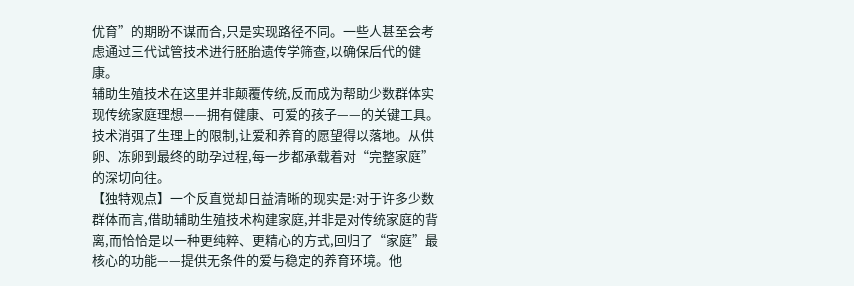优育”的期盼不谋而合,只是实现路径不同。一些人甚至会考虑通过三代试管技术进行胚胎遗传学筛查,以确保后代的健康。
辅助生殖技术在这里并非颠覆传统,反而成为帮助少数群体实现传统家庭理想——拥有健康、可爱的孩子——的关键工具。技术消弭了生理上的限制,让爱和养育的愿望得以落地。从供卵、冻卵到最终的助孕过程,每一步都承载着对“完整家庭”的深切向往。
【独特观点】一个反直觉却日益清晰的现实是:对于许多少数群体而言,借助辅助生殖技术构建家庭,并非是对传统家庭的背离,而恰恰是以一种更纯粹、更精心的方式,回归了“家庭”最核心的功能——提供无条件的爱与稳定的养育环境。他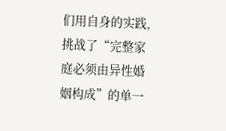们用自身的实践,挑战了“完整家庭必须由异性婚姻构成”的单一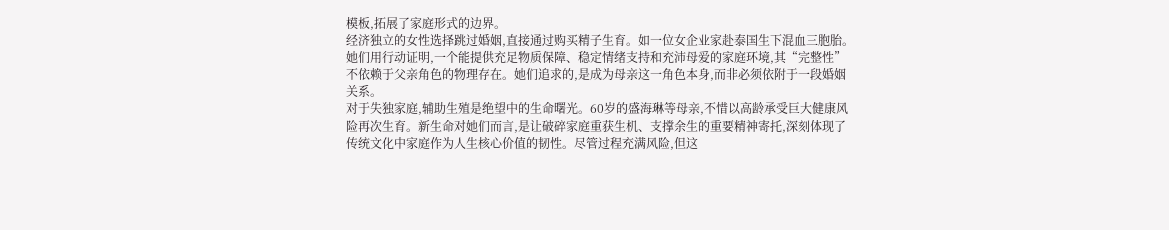模板,拓展了家庭形式的边界。
经济独立的女性选择跳过婚姻,直接通过购买精子生育。如一位女企业家赴泰国生下混血三胞胎。她们用行动证明,一个能提供充足物质保障、稳定情绪支持和充沛母爱的家庭环境,其“完整性”不依赖于父亲角色的物理存在。她们追求的,是成为母亲这一角色本身,而非必须依附于一段婚姻关系。
对于失独家庭,辅助生殖是绝望中的生命曙光。60岁的盛海琳等母亲,不惜以高龄承受巨大健康风险再次生育。新生命对她们而言,是让破碎家庭重获生机、支撑余生的重要精神寄托,深刻体现了传统文化中家庭作为人生核心价值的韧性。尽管过程充满风险,但这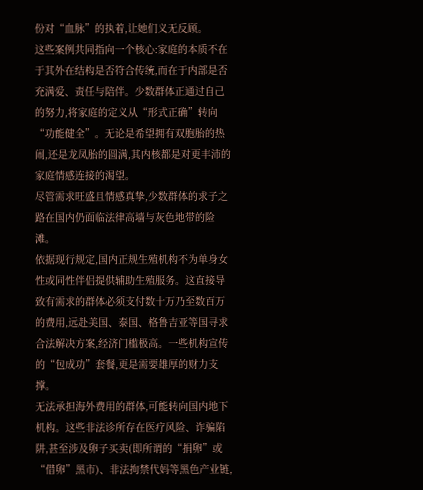份对“血脉”的执着,让她们义无反顾。
这些案例共同指向一个核心:家庭的本质不在于其外在结构是否符合传统,而在于内部是否充满爱、责任与陪伴。少数群体正通过自己的努力,将家庭的定义从“形式正确”转向“功能健全”。无论是希望拥有双胞胎的热闹,还是龙凤胎的圆满,其内核都是对更丰沛的家庭情感连接的渴望。
尽管需求旺盛且情感真挚,少数群体的求子之路在国内仍面临法律高墙与灰色地带的险滩。
依据现行规定,国内正规生殖机构不为单身女性或同性伴侣提供辅助生殖服务。这直接导致有需求的群体必须支付数十万乃至数百万的费用,远赴美国、泰国、格鲁吉亚等国寻求合法解决方案,经济门槛极高。一些机构宣传的“包成功”套餐,更是需要雄厚的财力支撑。
无法承担海外费用的群体,可能转向国内地下机构。这些非法诊所存在医疗风险、诈骗陷阱,甚至涉及卵子买卖(即所谓的“捐卵”或“借卵”黑市)、非法拘禁代妈等黑色产业链,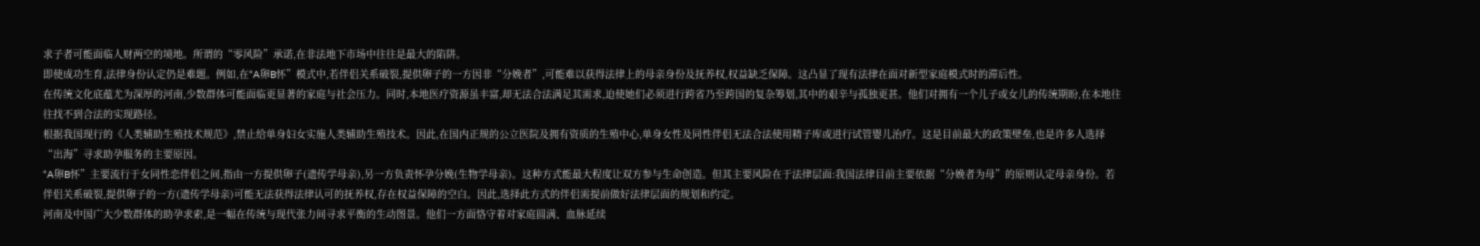求子者可能面临人财两空的境地。所谓的“零风险”承诺,在非法地下市场中往往是最大的陷阱。
即使成功生育,法律身份认定仍是难题。例如,在“A卵B怀”模式中,若伴侣关系破裂,提供卵子的一方因非“分娩者”,可能难以获得法律上的母亲身份及抚养权,权益缺乏保障。这凸显了现有法律在面对新型家庭模式时的滞后性。
在传统文化底蕴尤为深厚的河南,少数群体可能面临更显著的家庭与社会压力。同时,本地医疗资源虽丰富,却无法合法满足其需求,迫使她们必须进行跨省乃至跨国的复杂筹划,其中的艰辛与孤独更甚。他们对拥有一个儿子或女儿的传统期盼,在本地往往找不到合法的实现路径。
根据我国现行的《人类辅助生殖技术规范》,禁止给单身妇女实施人类辅助生殖技术。因此,在国内正规的公立医院及拥有资质的生殖中心,单身女性及同性伴侣无法合法使用精子库或进行试管婴儿治疗。这是目前最大的政策壁垒,也是许多人选择“出海”寻求助孕服务的主要原因。
“A卵B怀”主要流行于女同性恋伴侣之间,指由一方提供卵子(遗传学母亲),另一方负责怀孕分娩(生物学母亲)。这种方式能最大程度让双方参与生命创造。但其主要风险在于法律层面:我国法律目前主要依据“分娩者为母”的原则认定母亲身份。若伴侣关系破裂,提供卵子的一方(遗传学母亲)可能无法获得法律认可的抚养权,存在权益保障的空白。因此,选择此方式的伴侣需提前做好法律层面的规划和约定。
河南及中国广大少数群体的助孕求索,是一幅在传统与现代张力间寻求平衡的生动图景。他们一方面恪守着对家庭圆满、血脉延续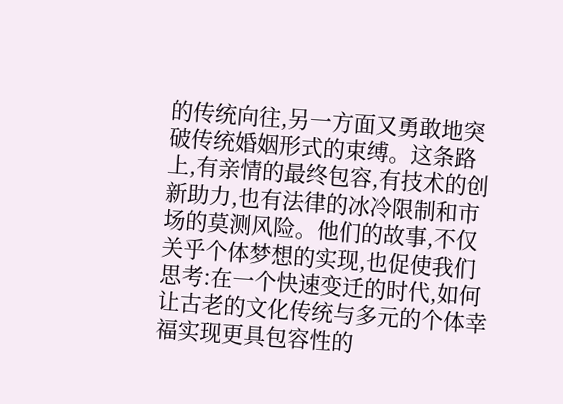的传统向往,另一方面又勇敢地突破传统婚姻形式的束缚。这条路上,有亲情的最终包容,有技术的创新助力,也有法律的冰冷限制和市场的莫测风险。他们的故事,不仅关乎个体梦想的实现,也促使我们思考:在一个快速变迁的时代,如何让古老的文化传统与多元的个体幸福实现更具包容性的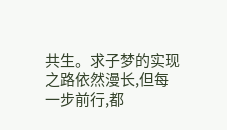共生。求子梦的实现之路依然漫长,但每一步前行,都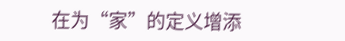在为“家”的定义增添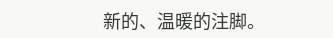新的、温暖的注脚。